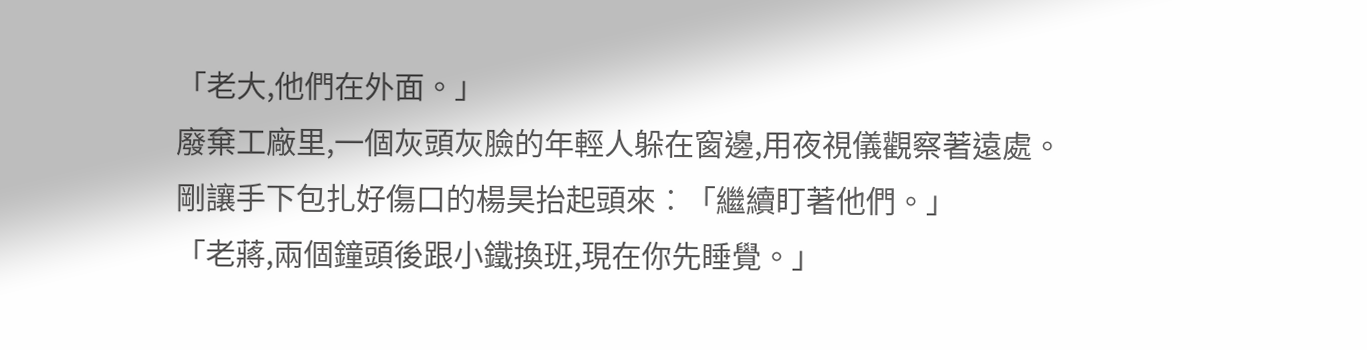「老大,他們在外面。」
廢棄工廠里,一個灰頭灰臉的年輕人躲在窗邊,用夜視儀觀察著遠處。
剛讓手下包扎好傷口的楊昊抬起頭來︰「繼續盯著他們。」
「老蔣,兩個鐘頭後跟小鐵換班,現在你先睡覺。」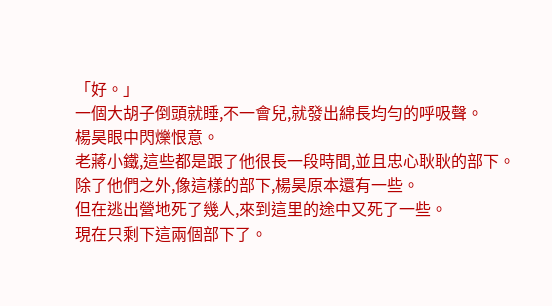「好。」
一個大胡子倒頭就睡,不一會兒,就發出綿長均勻的呼吸聲。
楊昊眼中閃爍恨意。
老蔣小鐵,這些都是跟了他很長一段時間,並且忠心耿耿的部下。
除了他們之外,像這樣的部下,楊昊原本還有一些。
但在逃出營地死了幾人,來到這里的途中又死了一些。
現在只剩下這兩個部下了。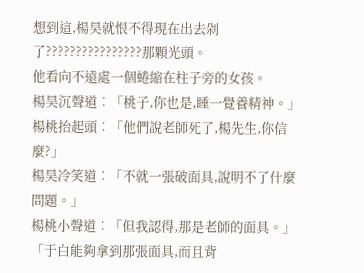想到這,楊昊就恨不得現在出去剁了????????????????那顆光頭。
他看向不遠處一個蜷縮在柱子旁的女孩。
楊昊沉聲道︰「桃子,你也是,睡一覺養精神。」
楊桃抬起頭︰「他們說老師死了,楊先生,你信麼?」
楊昊冷笑道︰「不就一張破面具,說明不了什麼問題。」
楊桃小聲道︰「但我認得,那是老師的面具。」
「于白能夠拿到那張面具,而且背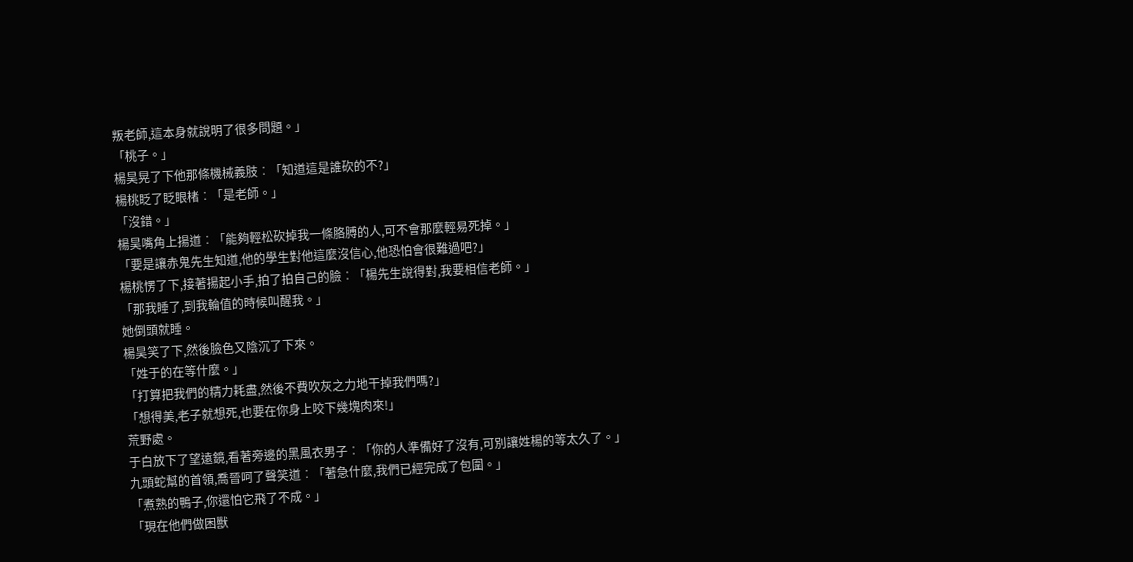叛老師,這本身就說明了很多問題。」
「桃子。」
楊昊晃了下他那條機械義肢︰「知道這是誰砍的不?」
楊桃眨了眨眼楮︰「是老師。」
「沒錯。」
楊昊嘴角上揚道︰「能夠輕松砍掉我一條胳膊的人,可不會那麼輕易死掉。」
「要是讓赤鬼先生知道,他的學生對他這麼沒信心,他恐怕會很難過吧?」
楊桃愣了下,接著揚起小手,拍了拍自己的臉︰「楊先生說得對,我要相信老師。」
「那我睡了,到我輪值的時候叫醒我。」
她倒頭就睡。
楊昊笑了下,然後臉色又陰沉了下來。
「姓于的在等什麼。」
「打算把我們的精力耗盡,然後不費吹灰之力地干掉我們嗎?」
「想得美,老子就想死,也要在你身上咬下幾塊肉來!」
荒野處。
于白放下了望遠鏡,看著旁邊的黑風衣男子︰「你的人準備好了沒有,可別讓姓楊的等太久了。」
九頭蛇幫的首領,喬晉呵了聲笑道︰「著急什麼,我們已經完成了包圍。」
「煮熟的鴨子,你還怕它飛了不成。」
「現在他們做困獸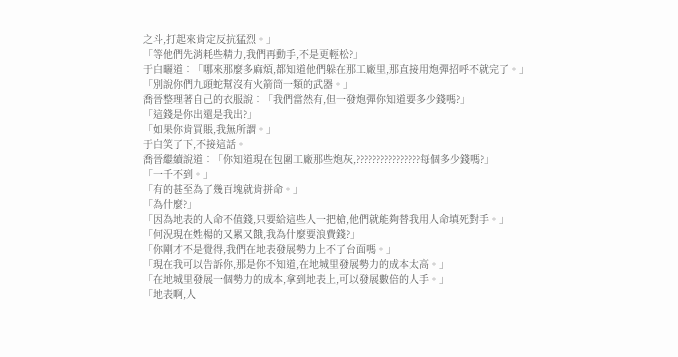之斗,打起來肯定反抗猛烈。」
「等他們先消耗些精力,我們再動手,不是更輕松?」
于白曬道︰「哪來那麼多麻煩,都知道他們躲在那工廠里,那直接用炮彈招呼不就完了。」
「別說你們九頭蛇幫沒有火箭筒一類的武器。」
喬晉整理著自己的衣服說︰「我們當然有,但一發炮彈你知道要多少錢嗎?」
「這錢是你出還是我出?」
「如果你肯買賬,我無所謂。」
于白笑了下,不接這話。
喬晉繼續說道︰「你知道現在包圍工廠那些炮灰,????????????????每個多少錢嗎?」
「一千不到。」
「有的甚至為了幾百塊就肯拼命。」
「為什麼?」
「因為地表的人命不值錢,只要給這些人一把槍,他們就能夠替我用人命填死對手。」
「何況現在姓楊的又累又餓,我為什麼要浪費錢?」
「你剛才不是覺得,我們在地表發展勢力上不了台面嗎。」
「現在我可以告訴你,那是你不知道,在地城里發展勢力的成本太高。」
「在地城里發展一個勢力的成本,拿到地表上,可以發展數倍的人手。」
「地表啊,人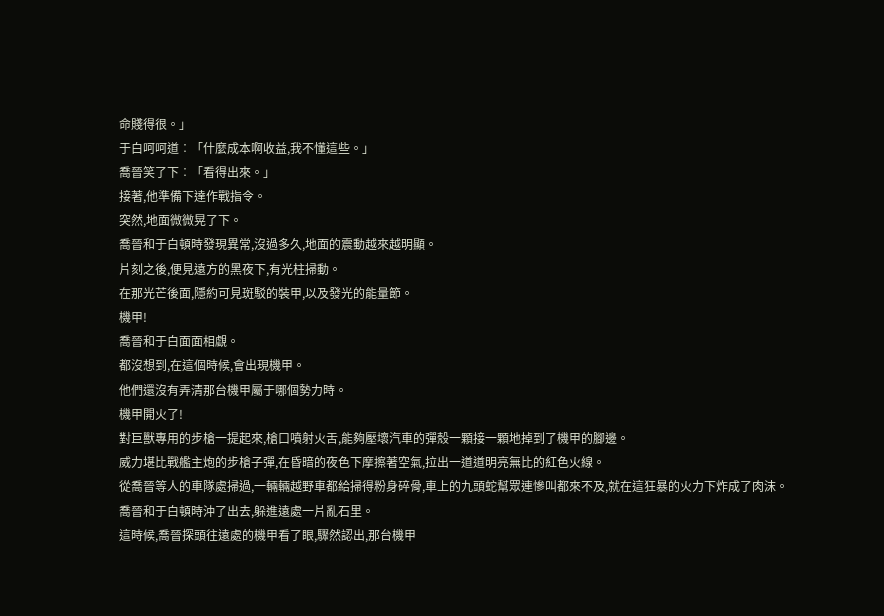命賤得很。」
于白呵呵道︰「什麼成本啊收益,我不懂這些。」
喬晉笑了下︰「看得出來。」
接著,他準備下達作戰指令。
突然,地面微微晃了下。
喬晉和于白頓時發現異常,沒過多久,地面的震動越來越明顯。
片刻之後,便見遠方的黑夜下,有光柱掃動。
在那光芒後面,隱約可見斑駁的裝甲,以及發光的能量節。
機甲!
喬晉和于白面面相覷。
都沒想到,在這個時候,會出現機甲。
他們還沒有弄清那台機甲屬于哪個勢力時。
機甲開火了!
對巨獸專用的步槍一提起來,槍口噴射火舌,能夠壓壞汽車的彈殼一顆接一顆地掉到了機甲的腳邊。
威力堪比戰艦主炮的步槍子彈,在昏暗的夜色下摩擦著空氣,拉出一道道明亮無比的紅色火線。
從喬晉等人的車隊處掃過,一輛輛越野車都給掃得粉身碎骨,車上的九頭蛇幫眾連慘叫都來不及,就在這狂暴的火力下炸成了肉沫。
喬晉和于白頓時沖了出去,躲進遠處一片亂石里。
這時候,喬晉探頭往遠處的機甲看了眼,驟然認出,那台機甲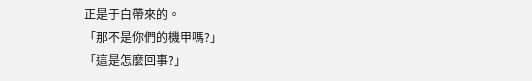正是于白帶來的。
「那不是你們的機甲嗎?」
「這是怎麼回事?」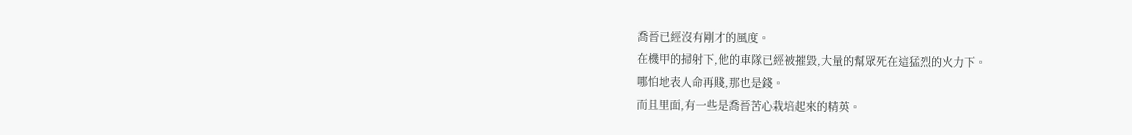喬晉已經沒有剛才的風度。
在機甲的掃射下,他的車隊已經被摧毀,大量的幫眾死在這猛烈的火力下。
哪怕地表人命再賤,那也是錢。
而且里面,有一些是喬晉苦心栽培起來的精英。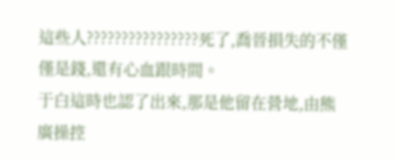這些人????????????????死了,喬晉損失的不僅僅是錢,還有心血跟時間。
于白這時也認了出來,那是他留在營地,由熊廣操控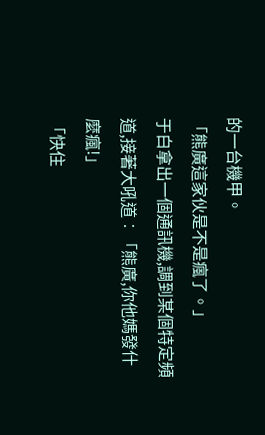的一台機甲。
「熊廣這家伙是不是瘋了。」
于白拿出一個通訊機,調到某個特定頻道,接著大吼道︰「熊廣,你他媽發什麼瘋!」
「快住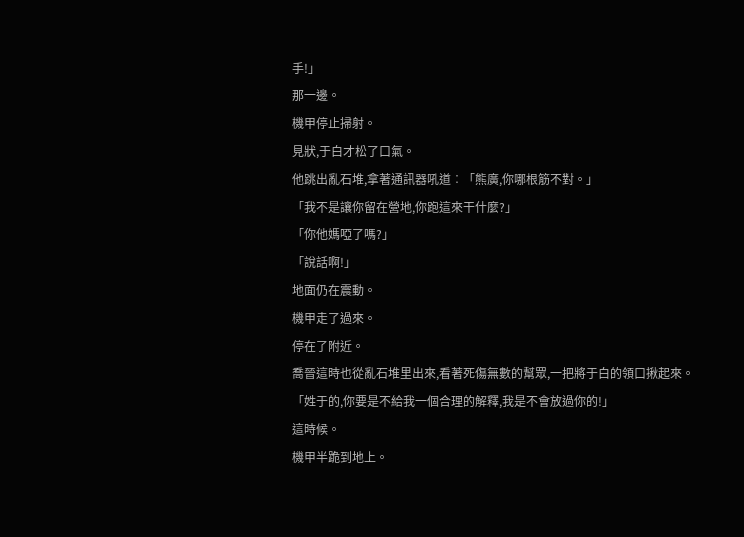手!」
那一邊。
機甲停止掃射。
見狀,于白才松了口氣。
他跳出亂石堆,拿著通訊器吼道︰「熊廣,你哪根筋不對。」
「我不是讓你留在營地,你跑這來干什麼?」
「你他媽啞了嗎?」
「說話啊!」
地面仍在震動。
機甲走了過來。
停在了附近。
喬晉這時也從亂石堆里出來,看著死傷無數的幫眾,一把將于白的領口揪起來。
「姓于的,你要是不給我一個合理的解釋,我是不會放過你的!」
這時候。
機甲半跪到地上。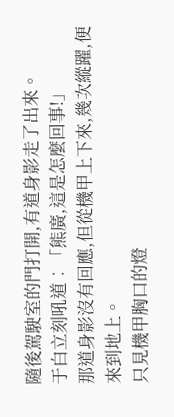隨後駕駛室的門打開,有道身影走了出來。
于白立刻吼道︰「熊廣,這是怎麼回事!」
那道身影沒有回應,但從機甲上下來,幾次縱躍,便來到地上。
只見機甲胸口的燈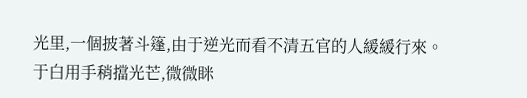光里,一個披著斗篷,由于逆光而看不清五官的人緩緩行來。
于白用手稍擋光芒,微微眯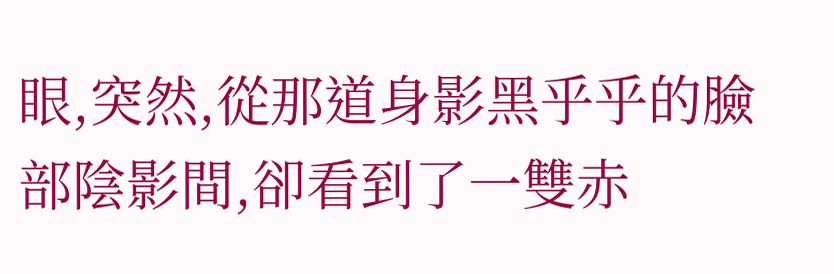眼,突然,從那道身影黑乎乎的臉部陰影間,卻看到了一雙赤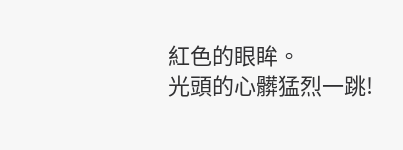紅色的眼眸。
光頭的心髒猛烈一跳!